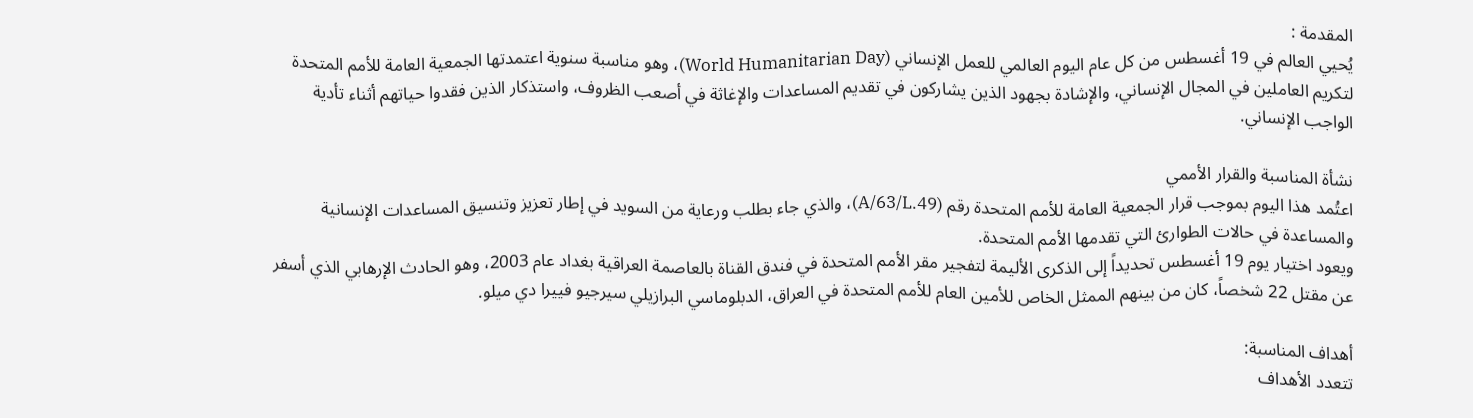المقدمة :
يُحيي العالم في 19 أغسطس من كل عام اليوم العالمي للعمل الإنساني (World Humanitarian Day)، وهو مناسبة سنوية اعتمدتها الجمعية العامة للأمم المتحدة لتكريم العاملين في المجال الإنساني، والإشادة بجهود الذين يشاركون في تقديم المساعدات والإغاثة في أصعب الظروف، واستذكار الذين فقدوا حياتهم أثناء تأدية الواجب الإنساني.

نشأة المناسبة والقرار الأممي
اعتُمد هذا اليوم بموجب قرار الجمعية العامة للأمم المتحدة رقم (A/63/L.49)، والذي جاء بطلب ورعاية من السويد في إطار تعزيز وتنسيق المساعدات الإنسانية والمساعدة في حالات الطوارئ التي تقدمها الأمم المتحدة.
ويعود اختيار يوم 19 أغسطس تحديداً إلى الذكرى الأليمة لتفجير مقر الأمم المتحدة في فندق القناة بالعاصمة العراقية بغداد عام 2003، وهو الحادث الإرهابي الذي أسفر عن مقتل 22 شخصاً، كان من بينهم الممثل الخاص للأمين العام للأمم المتحدة في العراق، الدبلوماسي البرازيلي سيرجيو فييرا دي ميلو.

أهداف المناسبة:
تتعدد الأهداف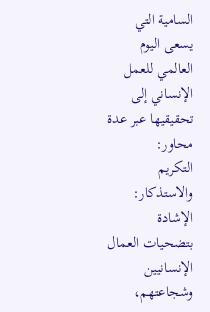السامية التي يسعى اليوم العالمي للعمل الإنساني إلى تحقيقيها عبر عدة محاور:
التكريم والاستذكار: الإشادة بتضحيات العمال الإنسانيين وشجاعتهم،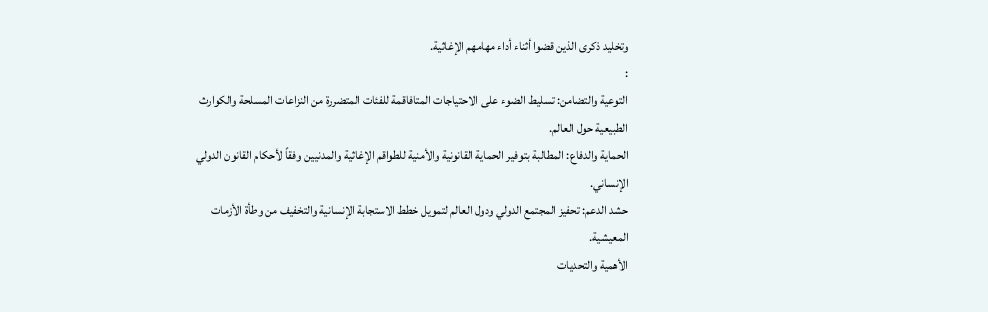وتخليد ذكرى الذين قضوا أثناء أداء مهامهم الإغاثية.
:
التوعية والتضامن: تسليط الضوء على الاحتياجات المتافاقمة للفئات المتضررة من النزاعات المسلحة والكوارث الطبيعية حول العالم.
الحماية والدفاع: المطالبة بتوفير الحماية القانونية والأمنية للطواقم الإغاثية والمدنيين وفقاً لأحكام القانون الدولي الإنساني.
حشد الدعم: تحفيز المجتمع الدولي ودول العالم لتمويل خطط الاستجابة الإنسانية والتخفيف من وطأة الأزمات المعيشية.
الأهمية والتحديات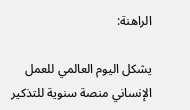الراهنة:

يشكل اليوم العالمي للعمل الإنساني منصة سنوية للتذكير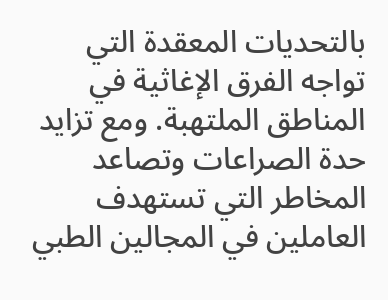بالتحديات المعقدة التي تواجه الفرق الإغاثية في المناطق الملتهبة. ومع تزايد حدة الصراعات وتصاعد المخاطر التي تستهدف العاملين في المجالين الطبي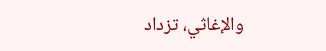والإغاثي، تزداد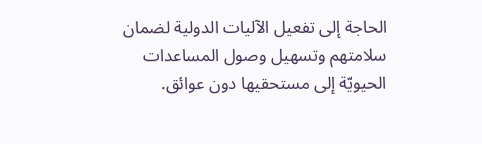الحاجة إلى تفعيل الآليات الدولية لضمان سلامتهم وتسهيل وصول المساعدات الحيويّة إلى مستحقيها دون عوائق.